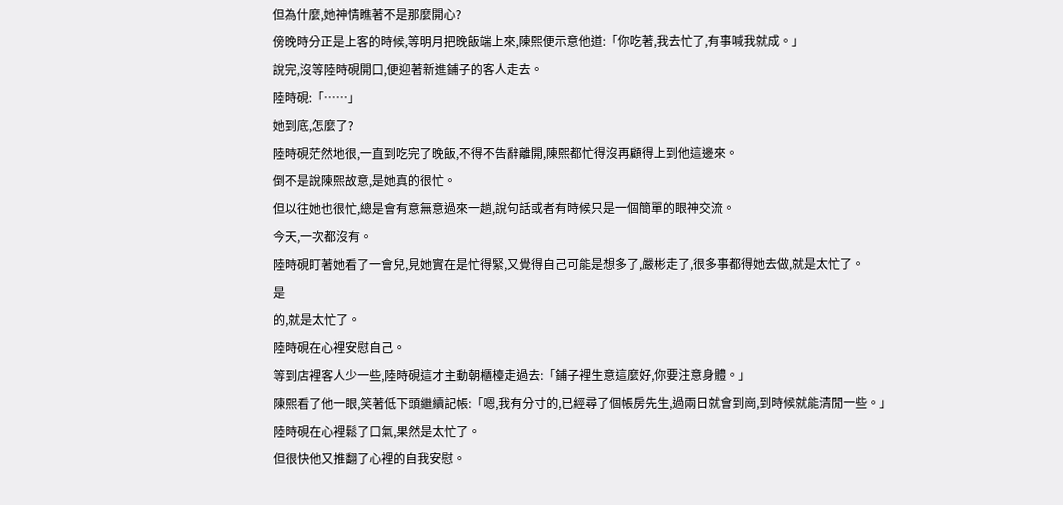但為什麼,她神情瞧著不是那麼開心?
傍晚時分正是上客的時候,等明月把晚飯端上來,陳熙便示意他道:「你吃著,我去忙了,有事喊我就成。」
說完,沒等陸時硯開口,便迎著新進鋪子的客人走去。
陸時硯:「……」
她到底,怎麼了?
陸時硯茫然地很,一直到吃完了晚飯,不得不告辭離開,陳熙都忙得沒再顧得上到他這邊來。
倒不是說陳熙故意,是她真的很忙。
但以往她也很忙,總是會有意無意過來一趟,說句話或者有時候只是一個簡單的眼神交流。
今天,一次都沒有。
陸時硯盯著她看了一會兒,見她實在是忙得緊,又覺得自己可能是想多了,嚴彬走了,很多事都得她去做,就是太忙了。
是
的,就是太忙了。
陸時硯在心裡安慰自己。
等到店裡客人少一些,陸時硯這才主動朝櫃檯走過去:「鋪子裡生意這麼好,你要注意身體。」
陳熙看了他一眼,笑著低下頭繼續記帳:「嗯,我有分寸的,已經尋了個帳房先生,過兩日就會到崗,到時候就能清閒一些。」
陸時硯在心裡鬆了口氣,果然是太忙了。
但很快他又推翻了心裡的自我安慰。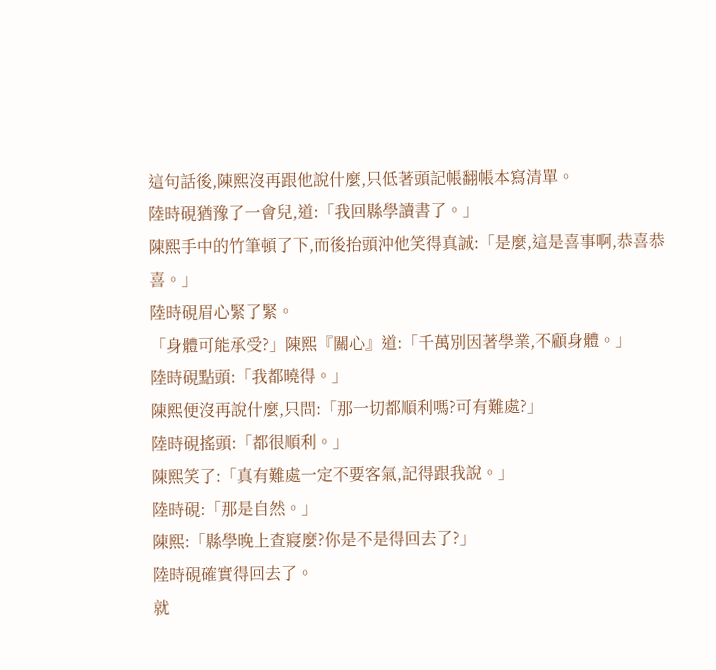這句話後,陳熙沒再跟他說什麼,只低著頭記帳翻帳本寫清單。
陸時硯猶豫了一會兒,道:「我回縣學讀書了。」
陳熙手中的竹筆頓了下,而後抬頭沖他笑得真誠:「是麼,這是喜事啊,恭喜恭喜。」
陸時硯眉心緊了緊。
「身體可能承受?」陳熙『關心』道:「千萬別因著學業,不顧身體。」
陸時硯點頭:「我都曉得。」
陳熙便沒再說什麼,只問:「那一切都順利嗎?可有難處?」
陸時硯搖頭:「都很順利。」
陳熙笑了:「真有難處一定不要客氣,記得跟我說。」
陸時硯:「那是自然。」
陳熙:「縣學晚上查寢麼?你是不是得回去了?」
陸時硯確實得回去了。
就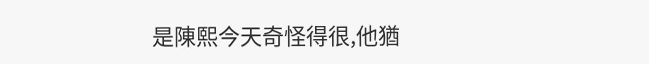是陳熙今天奇怪得很,他猶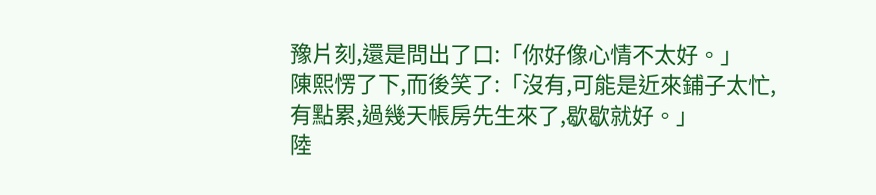豫片刻,還是問出了口:「你好像心情不太好。」
陳熙愣了下,而後笑了:「沒有,可能是近來鋪子太忙,有點累,過幾天帳房先生來了,歇歇就好。」
陸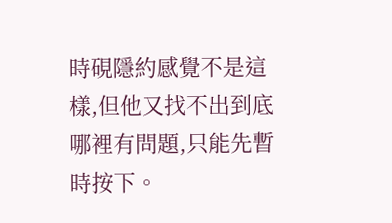時硯隱約感覺不是這樣,但他又找不出到底哪裡有問題,只能先暫時按下。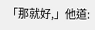「那就好,」他道: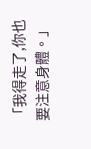「我得走了,你也要注意身體。」